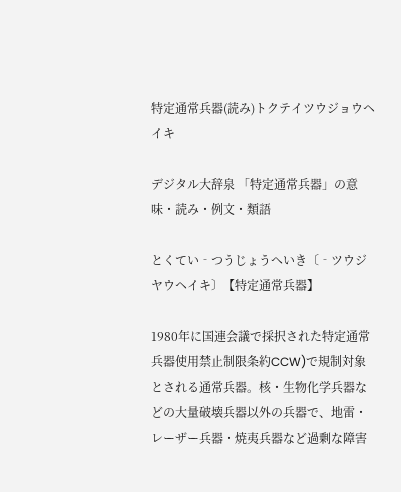特定通常兵器(読み)トクテイツウジョウヘイキ

デジタル大辞泉 「特定通常兵器」の意味・読み・例文・類語

とくてい‐つうじょうへいき〔‐ツウジヤウヘイキ〕【特定通常兵器】

1980年に国連会議で採択された特定通常兵器使用禁止制限条約CCW)で規制対象とされる通常兵器。核・生物化学兵器などの大量破壊兵器以外の兵器で、地雷・レーザー兵器・焼夷兵器など過剰な障害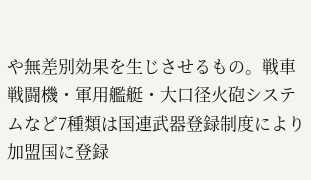や無差別効果を生じさせるもの。戦車戦闘機・軍用艦艇・大口径火砲システムなど7種類は国連武器登録制度により加盟国に登録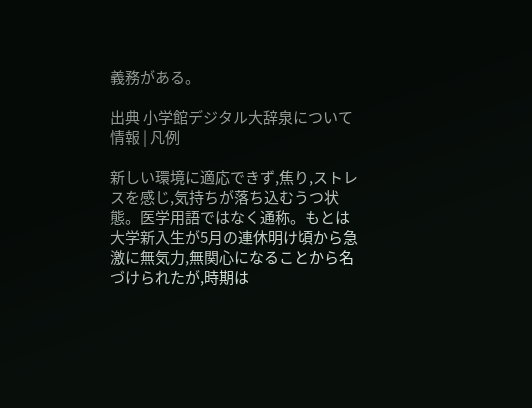義務がある。

出典 小学館デジタル大辞泉について 情報 | 凡例

新しい環境に適応できず,焦り,ストレスを感じ,気持ちが落ち込むうつ状態。医学用語ではなく通称。もとは大学新入生が5月の連休明け頃から急激に無気力,無関心になることから名づけられたが,時期は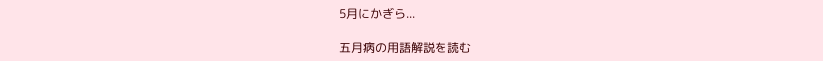5月にかぎら...

五月病の用語解説を読む